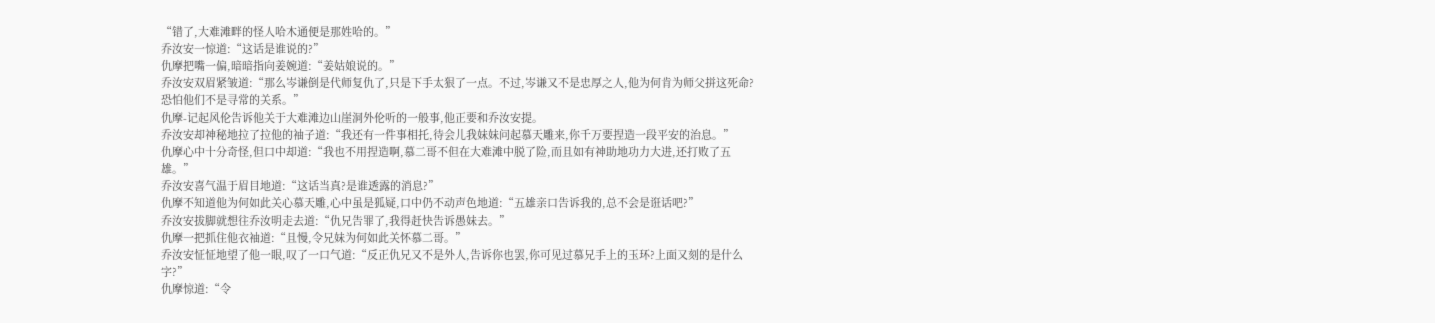“错了,大难滩畔的怪人哈木通便是那姓哈的。”
乔汝安一惊道:“这话是谁说的?”
仇摩把嘴一偏,暗暗指向姜婉道:“姜姑娘说的。”
乔汝安双眉紧皱道:“那么岑谦倒是代师复仇了,只是下手太狠了一点。不过,岑谦又不是忠厚之人,他为何肯为师父拼这死命?恐怕他们不是寻常的关系。”
仇摩-记起风伦告诉他关于大难滩边山崖洞外伦听的一般事,他正要和乔汝安提。
乔汝安却神秘地拉了拉他的袖子道:“我还有一件事相托,待会儿我妹妹问起慕天雕来,你千万要捏造一段平安的治息。”
仇摩心中十分奇怪,但口中却道:“我也不用捏造啊,慕二哥不但在大难滩中脱了险,而且如有神助地功力大进,还打败了五雄。”
乔汝安喜气温于眉目地道:“这话当真?是谁透露的消息?”
仇摩不知道他为何如此关心慕天雕,心中虽是狐疑,口中仍不动声色地道:“五雄亲口告诉我的,总不会是诳话吧?”
乔汝安拔脚就想往乔汝明走去道:“仇兄告罪了,我得赶快告诉愚妹去。”
仇摩一把抓住他衣袖道:“且慢,令兄妹为何如此关怀慕二哥。”
乔汝安怔怔地望了他一眼,叹了一口气道:“反正仇兄又不是外人,告诉你也罢,你可见过慕兄手上的玉环?上面又刻的是什么字?”
仇摩惊道:“令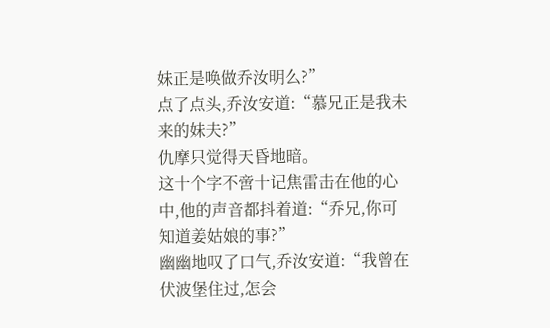妹正是唤做乔汝明么?”
点了点头,乔汝安道:“慕兄正是我未来的妹夫?”
仇摩只觉得天昏地暗。
这十个字不啻十记焦雷击在他的心中,他的声音都抖着道:“乔兄,你可知道姜姑娘的事?”
幽幽地叹了口气,乔汝安道:“我曾在伏波堡住过,怎会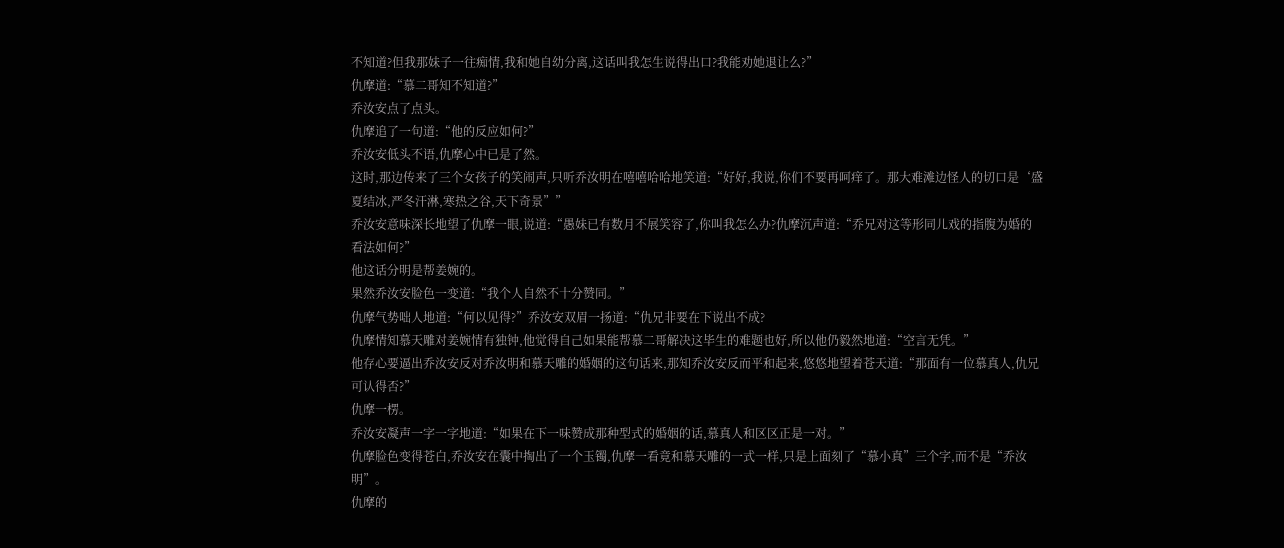不知道?但我那妹子一往痴情,我和她自幼分离,这话叫我怎生说得出口?我能劝她退让么?”
仇摩道:“慕二哥知不知道?”
乔汝安点了点头。
仇摩追了一句道:“他的反应如何?”
乔汝安低头不语,仇摩心中已是了然。
这时,那边传来了三个女孩子的笑闹声,只听乔汝明在嘻嘻哈哈地笑道:“好好,我说,你们不要再呵痒了。那大难滩边怪人的切口是‘盛夏结冰,严冬汗淋,寒热之谷,天下奇景””
乔汝安意味深长地望了仇摩一眼,说道:“愚妹已有数月不展笑容了,你叫我怎么办?仇摩沉声道:“乔兄对这等形同儿戏的指腹为婚的看法如何?”
他这话分明是帮姜婉的。
果然乔汝安脸色一变道:“我个人自然不十分赞同。”
仇摩气势咄人地道:“何以见得?”乔汝安双眉一扬道:“仇兄非要在下说出不成?
仇摩情知慕天雕对姜婉情有独钟,他觉得自己如果能帮慕二哥解决这毕生的难题也好,所以他仍毅然地道:“空言无凭。”
他存心要逼出乔汝安反对乔汝明和慕天雕的婚姻的这句话来,那知乔汝安反而平和起来,悠悠地望着苍天道:“那面有一位慕真人,仇兄可认得否?”
仇摩一楞。
乔汝安凝声一字一字地道:“如果在下一味赞成那种型式的婚姻的话,慕真人和区区正是一对。”
仇摩脸色变得苍白,乔汝安在囊中掏出了一个玉镯,仇摩一看竟和慕天雕的一式一样,只是上面刻了“慕小真”三个字,而不是“乔汝明”。
仇摩的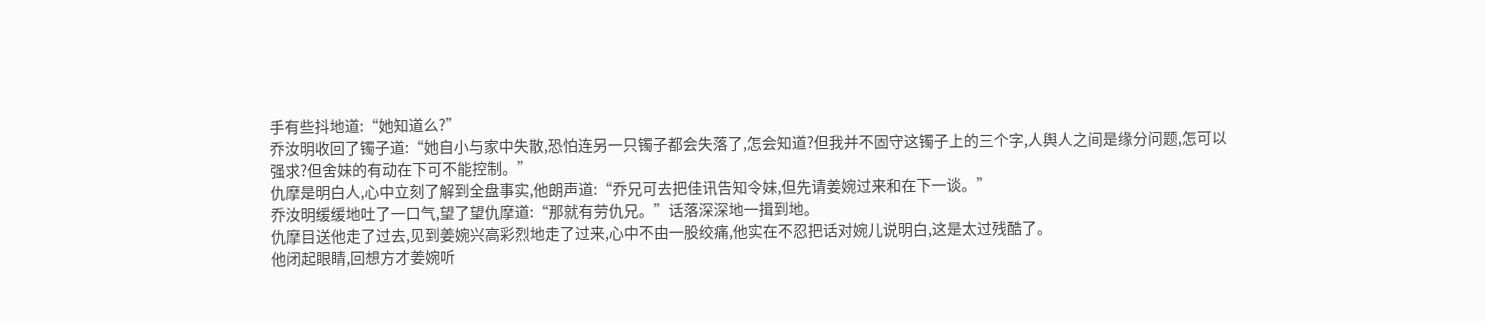手有些抖地道:“她知道么?”
乔汝明收回了镯子道:“她自小与家中失散,恐怕连另一只镯子都会失落了,怎会知道?但我并不固守这镯子上的三个字,人舆人之间是缘分问题,怎可以强求?但舍妹的有动在下可不能控制。”
仇摩是明白人,心中立刻了解到全盘事实,他朗声道:“乔兄可去把佳讯告知令妹,但先请姜婉过来和在下一谈。”
乔汝明缓缓地吐了一口气,望了望仇摩道:“那就有劳仇兄。”话落深深地一揖到地。
仇摩目送他走了过去,见到姜婉兴高彩烈地走了过来,心中不由一股绞痛,他实在不忍把话对婉儿说明白,这是太过残酷了。
他闭起眼睛,回想方才姜婉听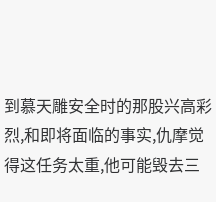到慕天雕安全时的那股兴高彩烈,和即将面临的事实,仇摩觉得这任务太重,他可能毁去三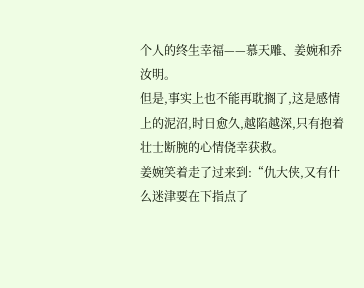个人的终生幸福——慕天雕、姜婉和乔汝明。
但是,事实上也不能再耽搁了,这是感情上的泥沼,时日愈久,越陷越深,只有抱着壮士断腕的心情侥幸获救。
姜婉笑着走了过来到:“仇大侠,又有什么迷津要在下指点了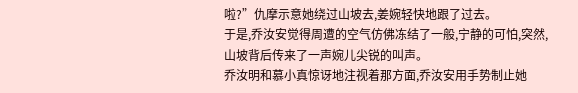啦?”仇摩示意她绕过山坡去,姜婉轻快地跟了过去。
于是,乔汝安觉得周遭的空气仿佛冻结了一般,宁静的可怕,突然,山坡背后传来了一声婉儿尖锐的叫声。
乔汝明和慕小真惊讶地注视着那方面,乔汝安用手势制止她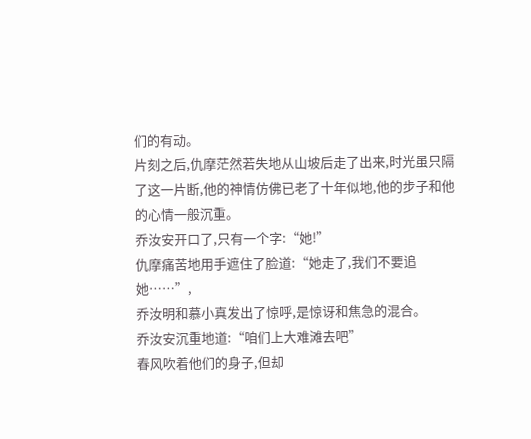们的有动。
片刻之后,仇摩茫然若失地从山坡后走了出来,时光虽只隔了这一片断,他的神情仿佛已老了十年似地,他的步子和他的心情一般沉重。
乔汝安开口了,只有一个字:“她!”
仇摩痛苦地用手遮住了脸道:“她走了,我们不要追她……”,
乔汝明和慕小真发出了惊呼,是惊讶和焦急的混合。
乔汝安沉重地道:“咱们上大难滩去吧”
春风吹着他们的身子,但却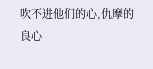吹不进他们的心,仇摩的良心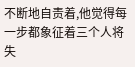不断地自责着,他觉得每一步都象征着三个人将失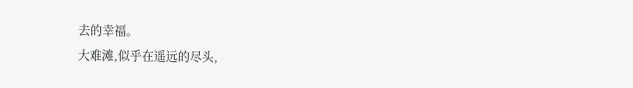去的幸福。
大难滩,似乎在遥远的尽头,